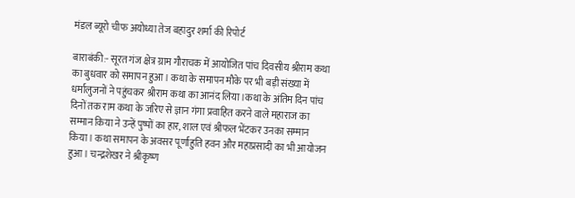मंडल ब्यूरो चीफ अयोध्या तेज बहादुर शर्मा की रिपोर्ट

बाराबंकी:- सूरत गंज क्षेत्र ग्राम गौराचक में आयोजित पांच दिवसीय श्रीराम कथा का बुधवार को समापन हुआ। कथा के समापन मौके पर भी बड़ी संख्या में धर्मालुजनों ने पहुंचकर श्रीराम कथा का आनंद लिया।कथा के अंतिम दिन पांच दिनों तक राम कथा के जरिए से ज्ञान गंगा प्रवाहित करने वाले महाराज का सम्मान किया ने उन्हें पुष्पों का हार, शाल एवं श्रीफल भेंटकर उनका सम्मान किया। कथा समापन के अवसर पूर्णाहुति हवन और महाप्रसादी का भी आयोजन हुआ। चन्द्रशेखर ने श्रीकृष्ण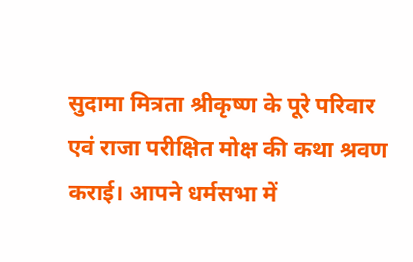सुदामा मित्रता श्रीकृष्ण के पूरे परिवार एवं राजा परीक्षित मोक्ष की कथा श्रवण कराई। आपने धर्मसभा में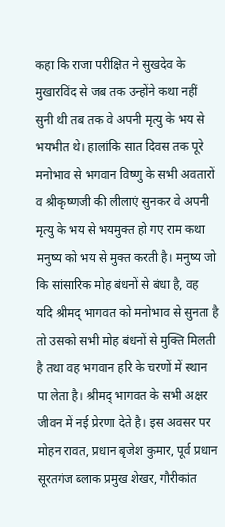कहा कि राजा परीक्षित ने सुखदेव के मुखारविंद से जब तक उन्होंने कथा नहीं सुनी थी तब तक वे अपनी मृत्यु के भय से भयभीत थे। हालांकि सात दिवस तक पूरे मनोभाव से भगवान विष्णु के सभी अवतारों व श्रीकृष्णजी की लीलाएं सुनकर वे अपनी मृत्यु के भय से भयमुक्त हो गए राम कथा मनुष्य को भय से मुक्त करती है। मनुष्य जो कि सांसारिक मोह बंधनों से बंधा है, वह यदि श्रीमद् भागवत को मनोभाव से सुनता है तो उसको सभी मोह बंधनों से मुक्ति मिलती है तथा वह भगवान हरि के चरणों में स्थान पा लेता है। श्रीमद् भागवत के सभी अक्षर जीवन में नई प्रेरणा देते है। इस अवसर पर मोहन रावत, प्रधान बृजेश कुमार, पूर्व प्रधान सूरतगंज ब्लाक प्रमुख शेखर, गौरीकांत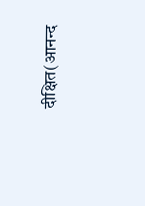दीक्षित(आनन्द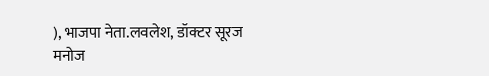), भाजपा नेता.लवलेश, डॉक्टर सूरज मनोज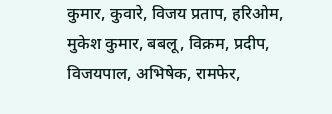कुमार, कुवारे, विजय प्रताप, हरिओम, मुकेश कुमार, बबलू, विक्रम, प्रदीप, विजयपाल, अभिषेक, रामफेर,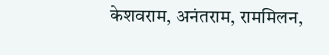केशवराम, अनंतराम, राममिलन,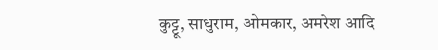कुट्टू, साधुराम, ओमकार, अमरेश आदि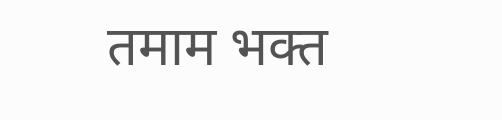तमाम भक्त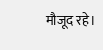मौजूद रहे।